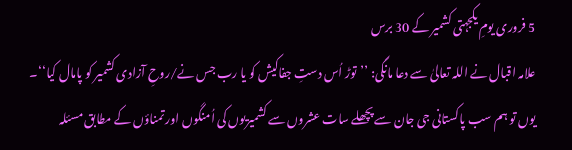5 فروری یومِ یکجہتی کشمیر کے 30 برس
علامہ اقبال نے اللہ تعالیٰ سے دعا مانگی: ’’توڑ اُس دستِ جفاکیش کو یا رب جس نے/روحِ آزادی کشمیر کو پامال کیا‘‘۔
یوں تو ہم سب پاکستانی جی جان سے پچھلے سات عشروں سے کشمیریوں کی اُمنگوں اور تمناؤں کے مطابق مسئلہ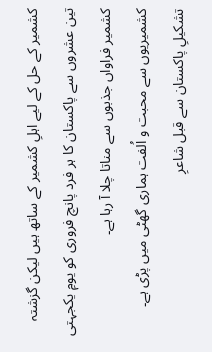کشمیر کے حل کے لیے اہلِ کشمیر کے ساتھ ہیں لیکن گزشتہ تین عشروں سے پاکستان کا ہر فرد پانچ فروری کو یومِ یکجہتی کشمیر فراواں جذبوں سے مناتا چلا آ رہا ہے۔
کشمیریوں سے محبت و اُلفت ہماری گھٹی میں پڑی ہے۔ تشکیلِ پاکستان سے قبل شاعرِ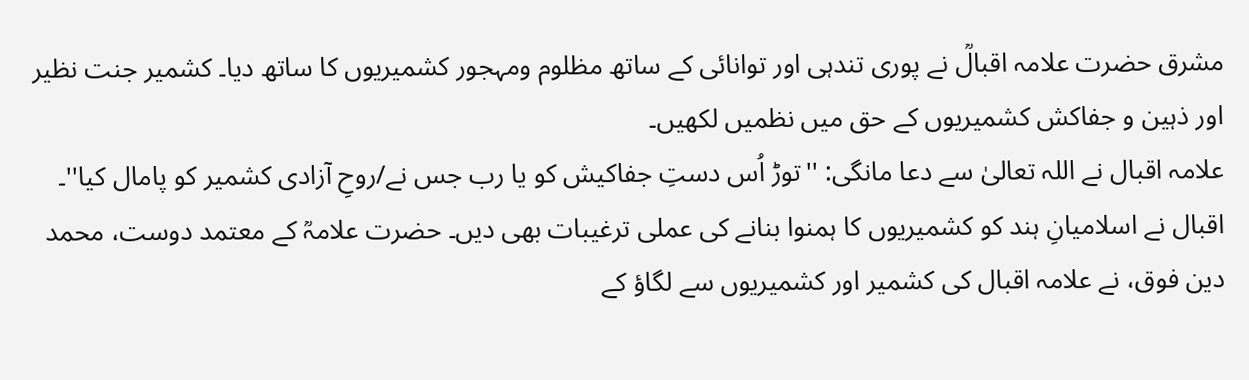مشرق حضرت علامہ اقبالؒ نے پوری تندہی اور توانائی کے ساتھ مظلوم ومہجور کشمیریوں کا ساتھ دیا۔ کشمیر جنت نظیر اور ذہین و جفاکش کشمیریوں کے حق میں نظمیں لکھیں۔
علامہ اقبال نے اللہ تعالیٰ سے دعا مانگی: ''توڑ اُس دستِ جفاکیش کو یا رب جس نے/روحِ آزادی کشمیر کو پامال کیا''۔ اقبال نے اسلامیانِ ہند کو کشمیریوں کا ہمنوا بنانے کی عملی ترغیبات بھی دیں۔ حضرت علامہؒ کے معتمد دوست، محمد دین فوق، نے علامہ اقبال کی کشمیر اور کشمیریوں سے لگاؤ کے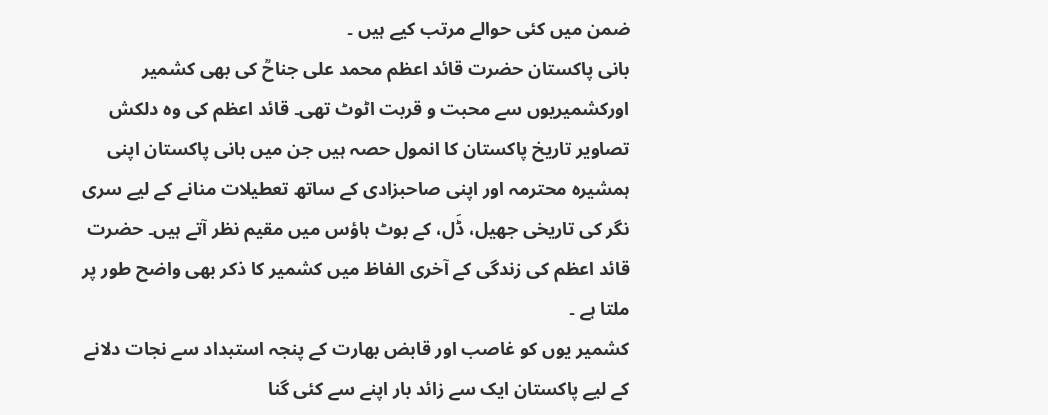ضمن میں کئی حوالے مرتب کیے ہیں ۔
بانی پاکستان حضرت قائد اعظم محمد علی جناحؒ کی بھی کشمیر اورکشمیریوں سے محبت و قربت اٹوٹ تھی۔ قائد اعظم کی وہ دلکش تصاویر تاریخ پاکستان کا انمول حصہ ہیں جن میں بانی پاکستان اپنی ہمشیرہ محترمہ اور اپنی صاحبزادی کے ساتھ تعطیلات منانے کے لیے سری نگر کی تاریخی جھیل، ڈَل، کے بوٹ ہاؤس میں مقیم نظر آتے ہیں۔ حضرت قائد اعظم کی زندگی کے آخری الفاظ میں کشمیر کا ذکر بھی واضح طور پر ملتا ہے ۔
کشمیر یوں کو غاصب اور قابض بھارت کے پنجہ استبداد سے نجات دلانے کے لیے پاکستان ایک سے زائد بار اپنے سے کئی گنا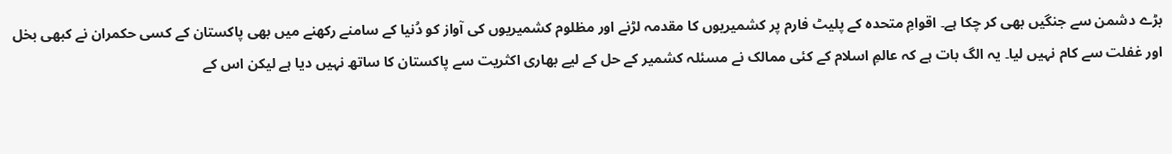بڑے دشمن سے جنگیں بھی کر چکا ہے۔ اقوامِ متحدہ کے پلیٹ فارم پر کشمیریوں کا مقدمہ لڑنے اور مظلوم کشمیریوں کی آواز کو دُنیا کے سامنے رکھنے میں بھی پاکستان کے کسی حکمران نے کبھی بخل اور غفلت سے کام نہیں لیا۔ یہ الگ بات ہے کہ عالمِ اسلام کے کئی ممالک نے مسئلہ کشمیر کے حل کے لیے بھاری اکثریت سے پاکستان کا ساتھ نہیں دیا ہے لیکن اس کے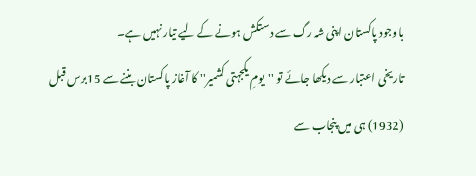باوجود پاکستان اپنی شہ رگ سے دستکش ہونے کے لیے تیار نہیں ہے۔
تاریخی اعتبار سے دیکھا جائے تو ''یومِ یکجہتی کشمیر'' کا آغاز پاکستان بننے سے 15برس قبل (1932) ہی میں پنجاب سے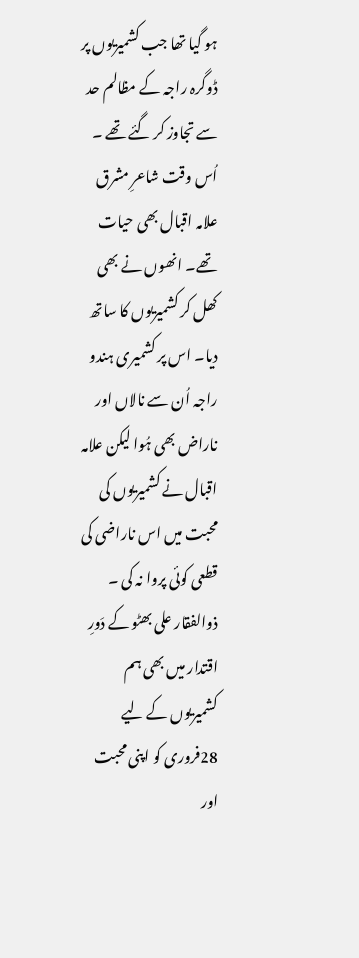ہو گیا تھا جب کشمیریوں پر ڈوگرہ راجہ کے مظالم حد سے تجاوز کر گئے تھے ۔ اُس وقت شاعرِ مشرق علامہ اقبال بھی حیات تھے۔ انھوں نے بھی کھل کر کشمیریوں کا ساتھ دیا۔ اس پر کشمیری ہندو راجہ اُن سے نالاں اور ناراض بھی ہُوا لیکن علامہ اقبال نے کشمیریوں کی محبت میں اس ناراضی کی قطعی کوئی پروا نہ کی ۔
ذوالفقار علی بھٹو کے دَورِ اقتدار میں بھی ہم کشمیریوں کے لیے 28فروری کو اپنی محبت اور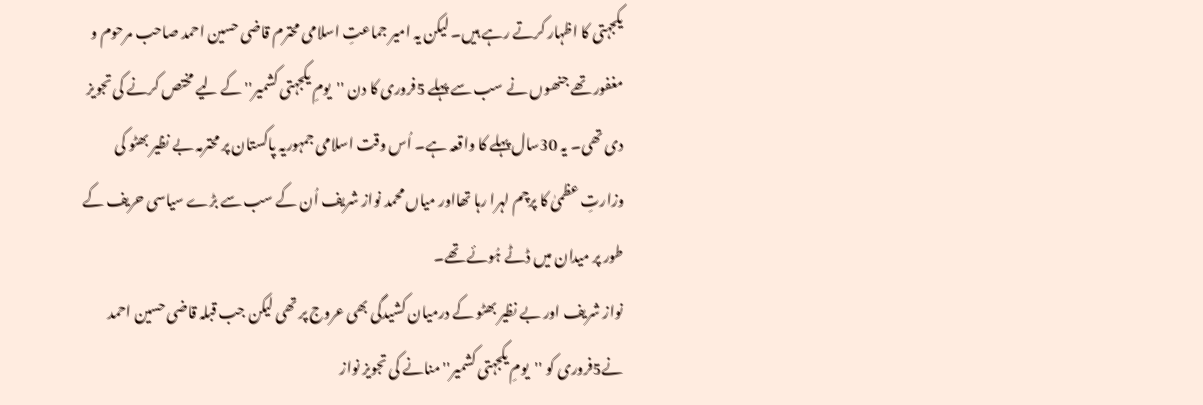یکجہتی کا اظہار کرتے رہے ہیں۔ لیکن یہ امیر جماعتِ اسلامی محترم قاضی حسین احمد صاحب مرحوم و مغفور تھے جنھوں نے سب سے پہلے 5فروری کا دن ''یومِ یکجہتی کشمیر'' کے لیے مختص کرنے کی تجویز دی تھی۔ یہ 30سال پہلے کا واقعہ ہے۔ اُس وقت اسلامی جمہوریہ پاکستان پر محترمہ بے نظیر بھٹو کی وزارتِ عظمیٰ کا پرچم لہرا رہا تھااور میاں محمد نواز شریف اُن کے سب سے بڑے سیاسی حریف کے طور پر میدان میں ڈٹے ہُوئے تھے۔
نواز شریف اور بے نظیر بھٹو کے درمیان کشیدگی بھی عروج پر تھی لیکن جب قبلہ قاضی حسین احمد نے5فروری کو ''یومِ یکجہتی کشمیر'' منانے کی تجویز نواز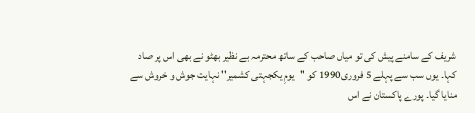شریف کے سامنے پیش کی تو میاں صاحب کے ساتھ محترمہ بے نظیر بھٹو نے بھی اس پر صاد کہا۔ یوں سب سے پہلے 5 فروری1990 کو ''یومِ یکجہتی کشمیر'' نہایت جوش و خروش سے منایا گیا۔ پورے پاکستان نے اس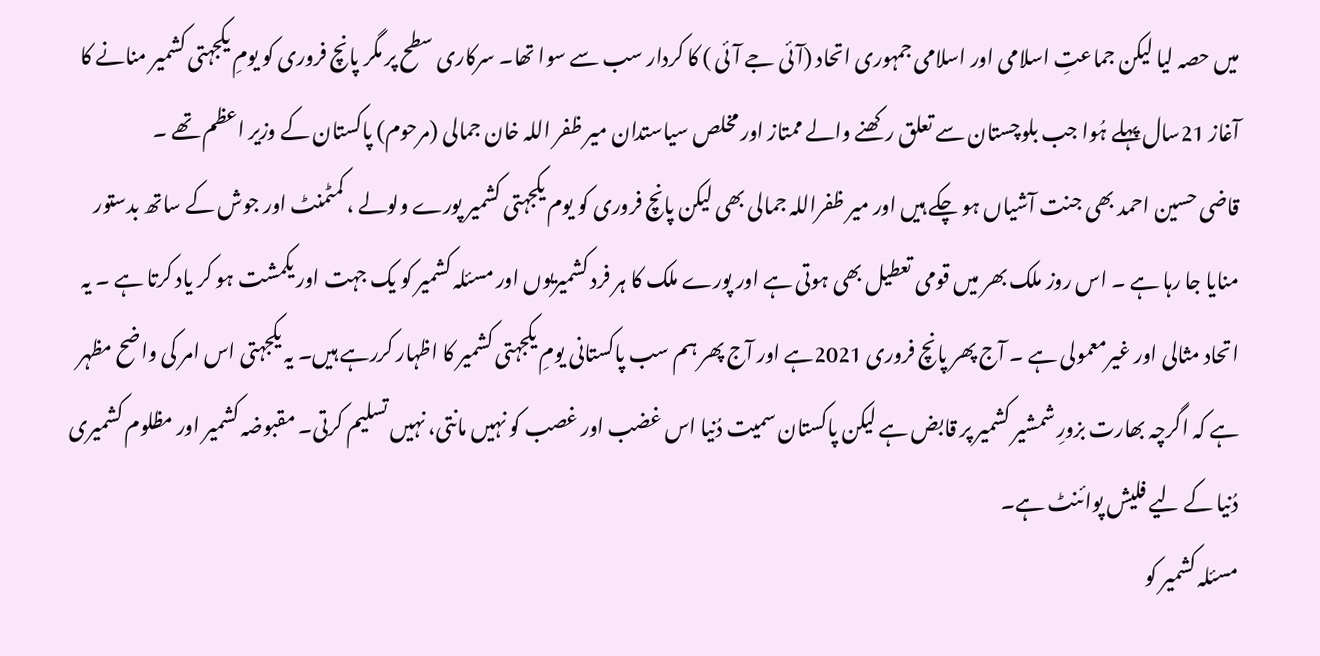میں حصہ لیا لیکن جماعتِ اسلامی اور اسلامی جمہوری اتحاد (آئی جے آئی ) کا کردار سب سے سوا تھا۔ سرکاری سطح پر مگر پانچ فروری کو یومِ یکجہتی کشمیر منانے کا آغاز 21سال پہلے ہُوا جب بلوچستان سے تعلق رکھنے والے ممتاز اور مخلص سیاستدان میر ظفر اللہ خان جمالی (مرحوم) پاکستان کے وزیر اعظم تھے ۔
قاضی حسین احمد بھی جنت آشیاں ہو چکے ہیں اور میر ظفراللہ جمالی بھی لیکن پانچ فروری کو یوم یکجہتی کشمیر پورے ولولے ، کمٹمنٹ اور جوش کے ساتھ بدستور منایا جا رہا ہے ۔ اس روز ملک بھر میں قومی تعطیل بھی ہوتی ہے اور پورے ملک کا ہر فرد کشمیریوں اور مسئلہ کشمیر کو یک جہت اور یکمشت ہو کر یاد کرتا ہے ۔ یہ اتحاد مثالی اور غیرمعمولی ہے ۔ آج پھر پانچ فروری 2021ہے اور آج پھر ہم سب پاکستانی یومِ یکجہتی کشمیر کا اظہار کررہے ہیں۔ یہ یکجہتی اس امر کی واضح مظہر ہے کہ اگرچہ بھارت بزورِ شمشیر کشمیر پر قابض ہے لیکن پاکستان سمیت دُنیا اس غضب اور غصب کو نہیں مانتی، نہیں تسلیم کرتی۔ مقبوضہ کشمیر اور مظلوم کشمیری دُنیا کے لیے فلیش پوائنٹ ہے۔
مسئلہ کشمیر کو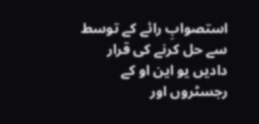استصوابِ رائے کے توسط سے حل کرنے کی قرار دادیں یو این او کے رجسٹروں اور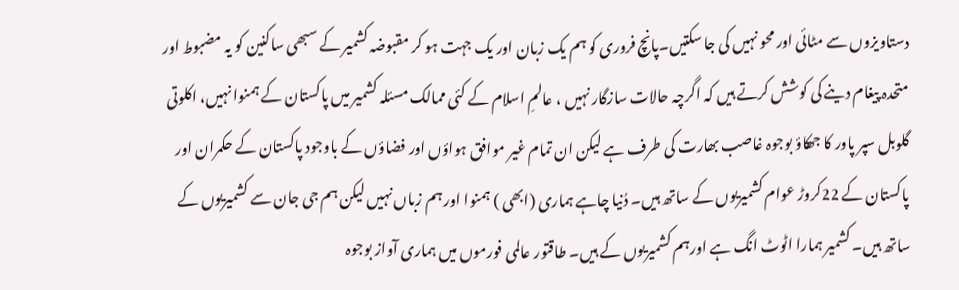دستاویزوں سے مٹائی اور محو نہیں کی جا سکتیں۔پانچ فروری کو ہم یک زبان اور یک جہت ہو کر مقبوضہ کشمیر کے سبھی ساکنین کو یہ مضبوط اور متحدہ پیغام دینے کی کوشش کرتے ہیں کہ اگرچہ حالات سازگار نہیں ، عالمِ اسلام کے کئی ممالک مسئلہ کشمیر میں پاکستان کے ہمنوا نہیں، اکلوتی گلوبل سپر پاور کا جھکاؤ بوجوہ غاصب بھارت کی طرف ہے لیکن ان تمام غیر موافق ہواؤں اور فضاؤں کے باوجود پاکستان کے حکمران اور پاکستان کے 22کروڑ عوام کشمیریوں کے ساتھ ہیں۔ دُنیا چاہے ہماری (ابھی ) ہمنوا اور ہم زباں نہیں لیکن ہم جی جان سے کشمیریوں کے ساتھ ہیں۔ کشمیر ہمارا اٹوٹ انگ ہے اورہم کشمیریوں کے ہیں۔ طاقتور عالمی فورموں میں ہماری آواز بوجوہ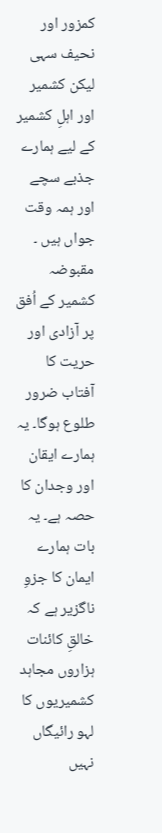کمزور اور نحیف سہی لیکن کشمیر اور اہلِ کشمیر کے لیے ہمارے جذبے سچے اور ہمہ وقت جواں ہیں ۔
مقبوضہ کشمیر کے اُفق پر آزادی اور حریت کا آفتاب ضرور طلوع ہوگا۔ یہ ہمارے ایقان اور وجدان کا حصہ ہے۔ یہ بات ہمارے ایمان کا جزوِ ناگزیر ہے کہ خالقِ کائنات ہزاروں مجاہد کشمیریوں کا لہو رائیگاں نہیں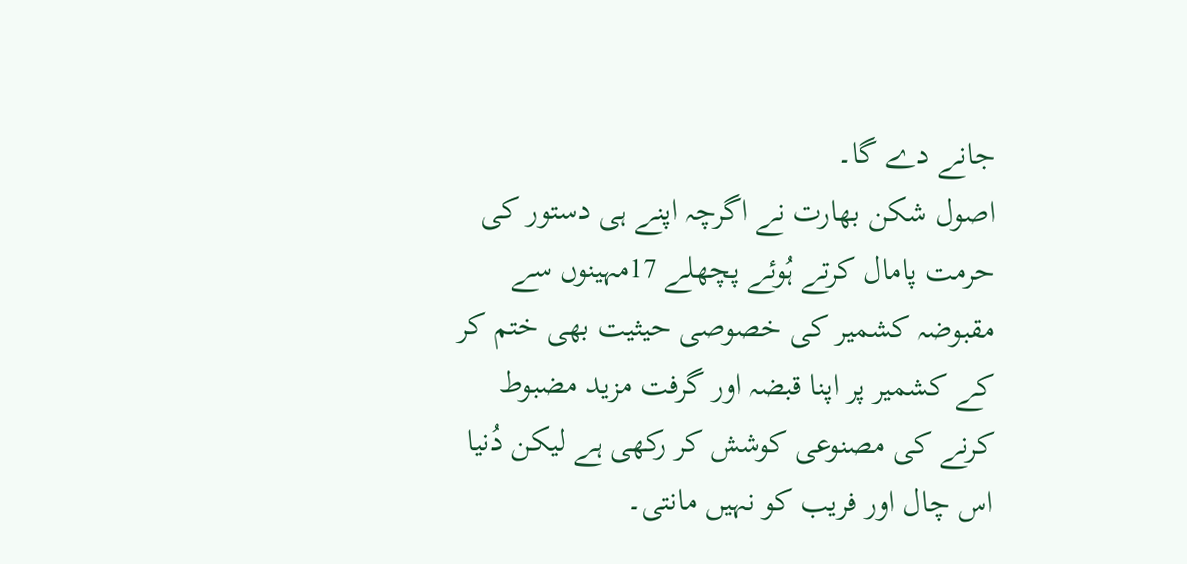جانے دے گا۔
اصول شکن بھارت نے اگرچہ اپنے ہی دستور کی حرمت پامال کرتے ہُوئے پچھلے 17مہینوں سے مقبوضہ کشمیر کی خصوصی حیثیت بھی ختم کر کے کشمیر پر اپنا قبضہ اور گرفت مزید مضبوط کرنے کی مصنوعی کوشش کر رکھی ہے لیکن دُنیا اس چال اور فریب کو نہیں مانتی۔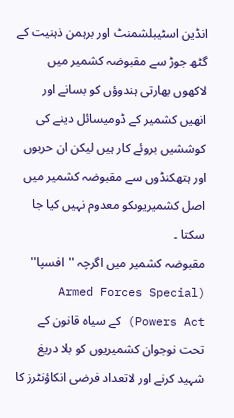انڈین اسٹیبلشمنٹ اور برہمن ذہنیت کے گٹھ جوڑ سے مقبوضہ کشمیر میں لاکھوں بھارتی ہندوؤں کو بسانے اور انھیں کشمیر کے ڈومیسائل دینے کی کوششیں بروئے کار ہیں لیکن ان حربوں اور ہتھکنڈوں سے مقبوضہ کشمیر میں اصل کشمیریوںکو معدوم نہیں کیا جا سکتا ۔
مقبوضہ کشمیر میں اگرچہ ''افسپا'' (Armed Forces Special Powers Act) کے سیاہ قانون کے تحت نوجوان کشمیریوں کو بلا دریغ شہید کرنے اور لاتعداد فرضی انکاؤنٹرز کا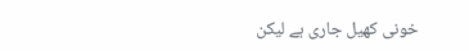خونی کھیل جاری ہے لیکن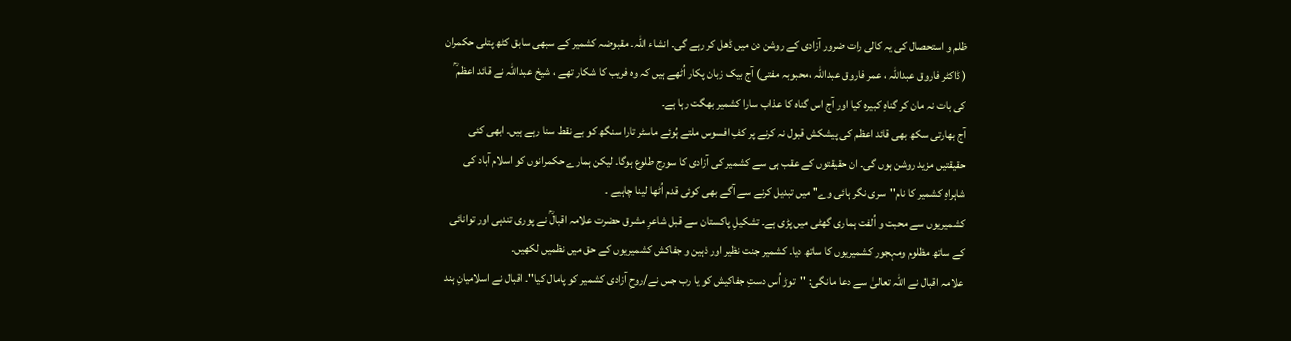ظلم و استحصال کی یہ کالی رات ضرور آزادی کے روشن دن میں ڈھل کر رہے گی۔ انشاء اللہ۔ مقبوضہ کشمیر کے سبھی سابق کٹھ پتلی حکمران ( ڈاکٹر فاروق عبداللہ ، عمر فاروق عبداللہ ،محبوبہ مفتی) آج بیک زبان پکار اُٹھے ہیں کہ وہ فریب کا شکار تھے ، شیخ عبداللہ نے قائد اعظم ؒ کی بات نہ مان کر گناہِ کبیرہ کیا اور آج اس گناہ کا عذاب سارا کشمیر بھگت رہا ہے۔
آج بھارتی سکھ بھی قائد اعظم کی پیشکش قبول نہ کرنے پر کفِ افسوس ملتے ہُوئے ماسٹر تارا سنگھ کو بے نقط سنا رہے ہیں۔ ابھی کئی حقیقتیں مزید روشن ہوں گی۔ ان حقیقتوں کے عقب ہی سے کشمیر کی آزادی کا سورج طلوع ہوگا۔ لیکن ہمارے حکمرانوں کو اسلام آباد کی شاہراہِ کشمیر کا نام''سری نگر ہائی وے'' میں تبدیل کرنے سے آگے بھی کوئی قدم اُٹھا لینا چاہیے ۔
کشمیریوں سے محبت و اُلفت ہماری گھٹی میں پڑی ہے۔ تشکیلِ پاکستان سے قبل شاعرِ مشرق حضرت علامہ اقبالؒ نے پوری تندہی اور توانائی کے ساتھ مظلوم ومہجور کشمیریوں کا ساتھ دیا۔ کشمیر جنت نظیر اور ذہین و جفاکش کشمیریوں کے حق میں نظمیں لکھیں۔
علامہ اقبال نے اللہ تعالیٰ سے دعا مانگی: ''توڑ اُس دستِ جفاکیش کو یا رب جس نے/روحِ آزادی کشمیر کو پامال کیا''۔ اقبال نے اسلامیانِ ہند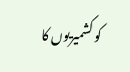کو کشمیریوں کا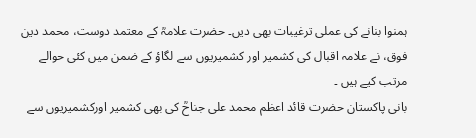ہمنوا بنانے کی عملی ترغیبات بھی دیں۔ حضرت علامہؒ کے معتمد دوست، محمد دین فوق، نے علامہ اقبال کی کشمیر اور کشمیریوں سے لگاؤ کے ضمن میں کئی حوالے مرتب کیے ہیں ۔
بانی پاکستان حضرت قائد اعظم محمد علی جناحؒ کی بھی کشمیر اورکشمیریوں سے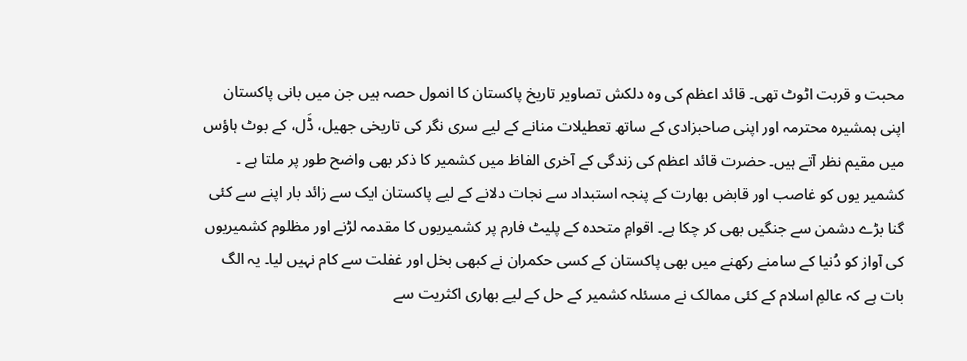محبت و قربت اٹوٹ تھی۔ قائد اعظم کی وہ دلکش تصاویر تاریخ پاکستان کا انمول حصہ ہیں جن میں بانی پاکستان اپنی ہمشیرہ محترمہ اور اپنی صاحبزادی کے ساتھ تعطیلات منانے کے لیے سری نگر کی تاریخی جھیل، ڈَل، کے بوٹ ہاؤس میں مقیم نظر آتے ہیں۔ حضرت قائد اعظم کی زندگی کے آخری الفاظ میں کشمیر کا ذکر بھی واضح طور پر ملتا ہے ۔
کشمیر یوں کو غاصب اور قابض بھارت کے پنجہ استبداد سے نجات دلانے کے لیے پاکستان ایک سے زائد بار اپنے سے کئی گنا بڑے دشمن سے جنگیں بھی کر چکا ہے۔ اقوامِ متحدہ کے پلیٹ فارم پر کشمیریوں کا مقدمہ لڑنے اور مظلوم کشمیریوں کی آواز کو دُنیا کے سامنے رکھنے میں بھی پاکستان کے کسی حکمران نے کبھی بخل اور غفلت سے کام نہیں لیا۔ یہ الگ بات ہے کہ عالمِ اسلام کے کئی ممالک نے مسئلہ کشمیر کے حل کے لیے بھاری اکثریت سے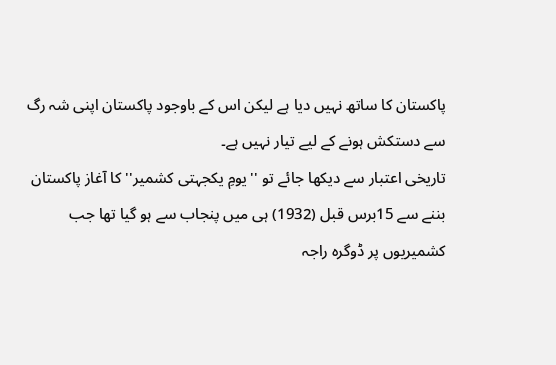پاکستان کا ساتھ نہیں دیا ہے لیکن اس کے باوجود پاکستان اپنی شہ رگ سے دستکش ہونے کے لیے تیار نہیں ہے۔
تاریخی اعتبار سے دیکھا جائے تو ''یومِ یکجہتی کشمیر'' کا آغاز پاکستان بننے سے 15برس قبل (1932) ہی میں پنجاب سے ہو گیا تھا جب کشمیریوں پر ڈوگرہ راجہ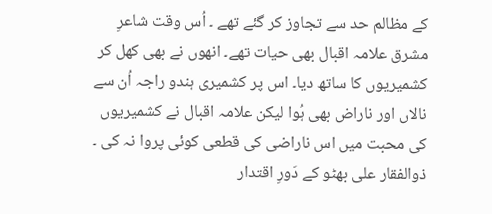کے مظالم حد سے تجاوز کر گئے تھے ۔ اُس وقت شاعرِ مشرق علامہ اقبال بھی حیات تھے۔ انھوں نے بھی کھل کر کشمیریوں کا ساتھ دیا۔ اس پر کشمیری ہندو راجہ اُن سے نالاں اور ناراض بھی ہُوا لیکن علامہ اقبال نے کشمیریوں کی محبت میں اس ناراضی کی قطعی کوئی پروا نہ کی ۔
ذوالفقار علی بھٹو کے دَورِ اقتدار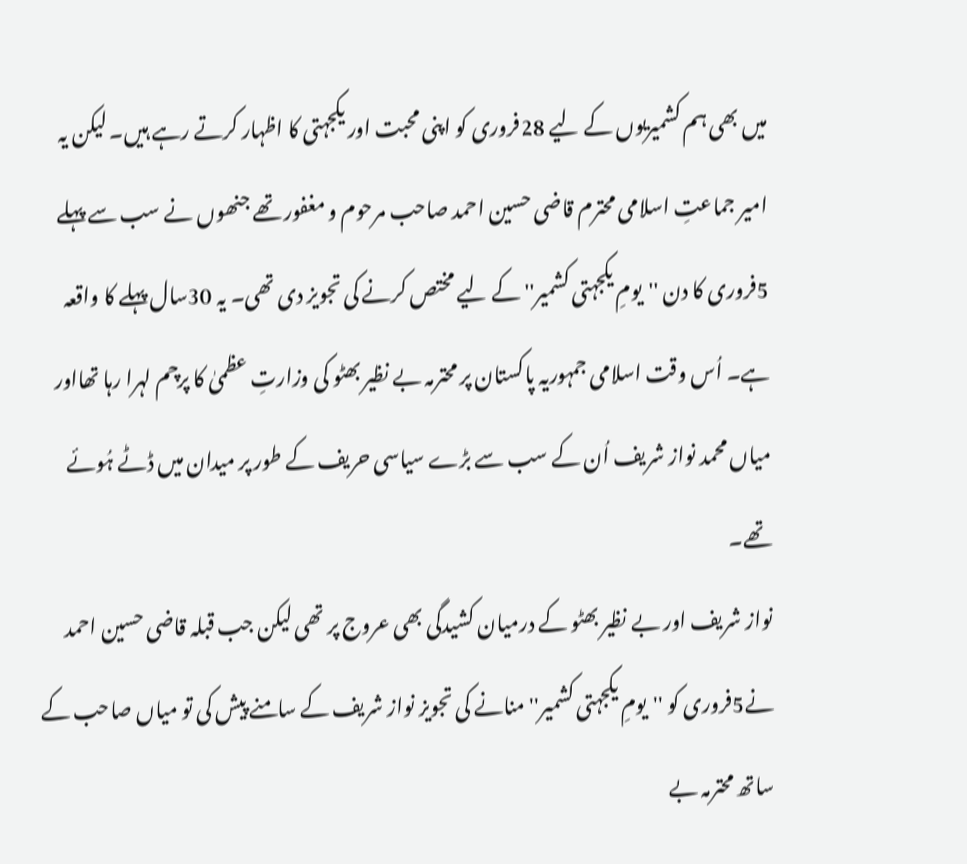میں بھی ہم کشمیریوں کے لیے 28فروری کو اپنی محبت اور یکجہتی کا اظہار کرتے رہے ہیں۔ لیکن یہ امیر جماعتِ اسلامی محترم قاضی حسین احمد صاحب مرحوم و مغفور تھے جنھوں نے سب سے پہلے 5فروری کا دن ''یومِ یکجہتی کشمیر'' کے لیے مختص کرنے کی تجویز دی تھی۔ یہ 30سال پہلے کا واقعہ ہے۔ اُس وقت اسلامی جمہوریہ پاکستان پر محترمہ بے نظیر بھٹو کی وزارتِ عظمیٰ کا پرچم لہرا رہا تھااور میاں محمد نواز شریف اُن کے سب سے بڑے سیاسی حریف کے طور پر میدان میں ڈٹے ہُوئے تھے۔
نواز شریف اور بے نظیر بھٹو کے درمیان کشیدگی بھی عروج پر تھی لیکن جب قبلہ قاضی حسین احمد نے5فروری کو ''یومِ یکجہتی کشمیر'' منانے کی تجویز نواز شریف کے سامنے پیش کی تو میاں صاحب کے ساتھ محترمہ بے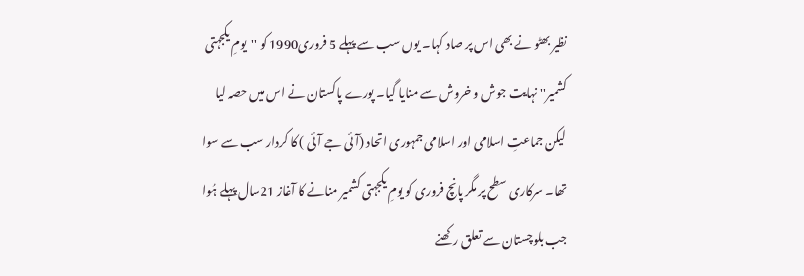نظیر بھٹو نے بھی اس پر صاد کہا۔ یوں سب سے پہلے 5 فروری1990 کو ''یومِ یکجہتی کشمیر'' نہایت جوش و خروش سے منایا گیا۔ پورے پاکستان نے اس میں حصہ لیا لیکن جماعتِ اسلامی اور اسلامی جمہوری اتحاد (آئی جے آئی ) کا کردار سب سے سوا تھا۔ سرکاری سطح پر مگر پانچ فروری کو یومِ یکجہتی کشمیر منانے کا آغاز 21سال پہلے ہُوا جب بلوچستان سے تعلق رکھنے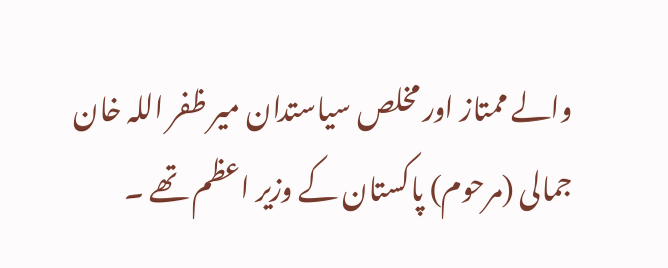والے ممتاز اور مخلص سیاستدان میر ظفر اللہ خان جمالی (مرحوم) پاکستان کے وزیر اعظم تھے ۔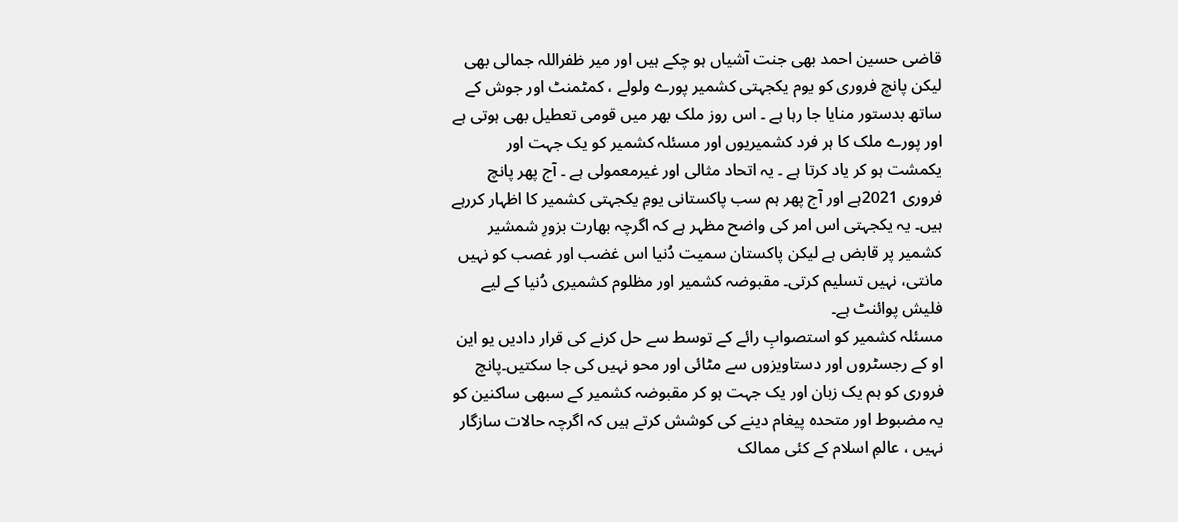قاضی حسین احمد بھی جنت آشیاں ہو چکے ہیں اور میر ظفراللہ جمالی بھی لیکن پانچ فروری کو یوم یکجہتی کشمیر پورے ولولے ، کمٹمنٹ اور جوش کے ساتھ بدستور منایا جا رہا ہے ۔ اس روز ملک بھر میں قومی تعطیل بھی ہوتی ہے اور پورے ملک کا ہر فرد کشمیریوں اور مسئلہ کشمیر کو یک جہت اور یکمشت ہو کر یاد کرتا ہے ۔ یہ اتحاد مثالی اور غیرمعمولی ہے ۔ آج پھر پانچ فروری 2021ہے اور آج پھر ہم سب پاکستانی یومِ یکجہتی کشمیر کا اظہار کررہے ہیں۔ یہ یکجہتی اس امر کی واضح مظہر ہے کہ اگرچہ بھارت بزورِ شمشیر کشمیر پر قابض ہے لیکن پاکستان سمیت دُنیا اس غضب اور غصب کو نہیں مانتی، نہیں تسلیم کرتی۔ مقبوضہ کشمیر اور مظلوم کشمیری دُنیا کے لیے فلیش پوائنٹ ہے۔
مسئلہ کشمیر کو استصوابِ رائے کے توسط سے حل کرنے کی قرار دادیں یو این او کے رجسٹروں اور دستاویزوں سے مٹائی اور محو نہیں کی جا سکتیں۔پانچ فروری کو ہم یک زبان اور یک جہت ہو کر مقبوضہ کشمیر کے سبھی ساکنین کو یہ مضبوط اور متحدہ پیغام دینے کی کوشش کرتے ہیں کہ اگرچہ حالات سازگار نہیں ، عالمِ اسلام کے کئی ممالک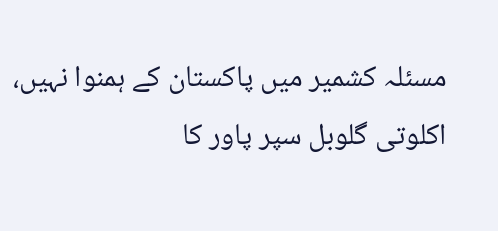مسئلہ کشمیر میں پاکستان کے ہمنوا نہیں، اکلوتی گلوبل سپر پاور کا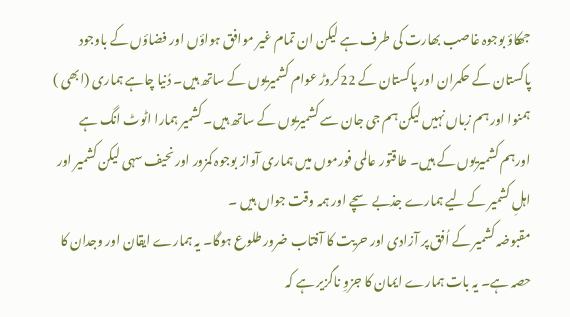جھکاؤ بوجوہ غاصب بھارت کی طرف ہے لیکن ان تمام غیر موافق ہواؤں اور فضاؤں کے باوجود پاکستان کے حکمران اور پاکستان کے 22کروڑ عوام کشمیریوں کے ساتھ ہیں۔ دُنیا چاہے ہماری (ابھی ) ہمنوا اور ہم زباں نہیں لیکن ہم جی جان سے کشمیریوں کے ساتھ ہیں۔ کشمیر ہمارا اٹوٹ انگ ہے اورہم کشمیریوں کے ہیں۔ طاقتور عالمی فورموں میں ہماری آواز بوجوہ کمزور اور نحیف سہی لیکن کشمیر اور اہلِ کشمیر کے لیے ہمارے جذبے سچے اور ہمہ وقت جواں ہیں ۔
مقبوضہ کشمیر کے اُفق پر آزادی اور حریت کا آفتاب ضرور طلوع ہوگا۔ یہ ہمارے ایقان اور وجدان کا حصہ ہے۔ یہ بات ہمارے ایمان کا جزوِ ناگزیر ہے کہ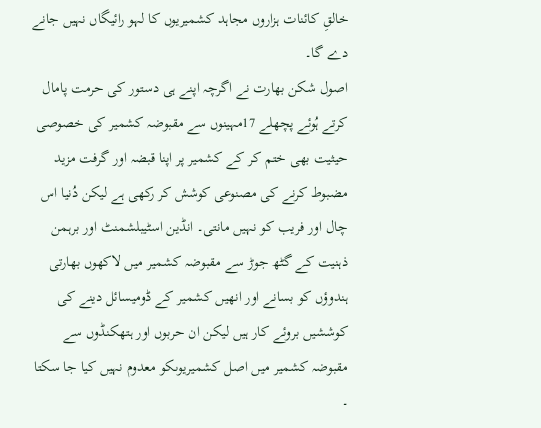خالقِ کائنات ہزاروں مجاہد کشمیریوں کا لہو رائیگاں نہیں جانے دے گا۔
اصول شکن بھارت نے اگرچہ اپنے ہی دستور کی حرمت پامال کرتے ہُوئے پچھلے 17مہینوں سے مقبوضہ کشمیر کی خصوصی حیثیت بھی ختم کر کے کشمیر پر اپنا قبضہ اور گرفت مزید مضبوط کرنے کی مصنوعی کوشش کر رکھی ہے لیکن دُنیا اس چال اور فریب کو نہیں مانتی۔ انڈین اسٹیبلشمنٹ اور برہمن ذہنیت کے گٹھ جوڑ سے مقبوضہ کشمیر میں لاکھوں بھارتی ہندوؤں کو بسانے اور انھیں کشمیر کے ڈومیسائل دینے کی کوششیں بروئے کار ہیں لیکن ان حربوں اور ہتھکنڈوں سے مقبوضہ کشمیر میں اصل کشمیریوںکو معدوم نہیں کیا جا سکتا ۔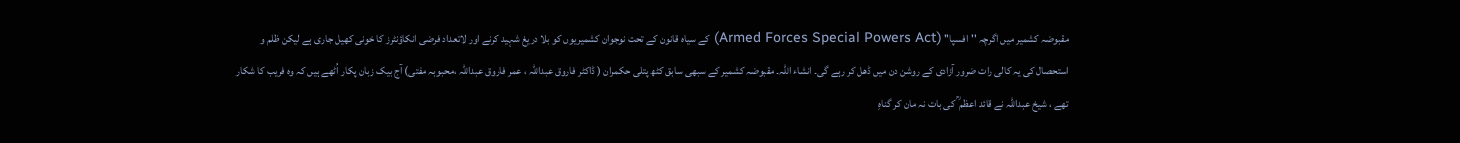مقبوضہ کشمیر میں اگرچہ ''افسپا'' (Armed Forces Special Powers Act) کے سیاہ قانون کے تحت نوجوان کشمیریوں کو بلا دریغ شہید کرنے اور لاتعداد فرضی انکاؤنٹرز کا خونی کھیل جاری ہے لیکن ظلم و استحصال کی یہ کالی رات ضرور آزادی کے روشن دن میں ڈھل کر رہے گی۔ انشاء اللہ۔ مقبوضہ کشمیر کے سبھی سابق کٹھ پتلی حکمران ( ڈاکٹر فاروق عبداللہ ، عمر فاروق عبداللہ ،محبوبہ مفتی) آج بیک زبان پکار اُٹھے ہیں کہ وہ فریب کا شکار تھے ، شیخ عبداللہ نے قائد اعظم ؒ کی بات نہ مان کر گناہِ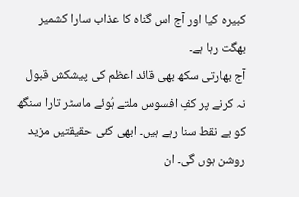کبیرہ کیا اور آج اس گناہ کا عذاب سارا کشمیر بھگت رہا ہے۔
آج بھارتی سکھ بھی قائد اعظم کی پیشکش قبول نہ کرنے پر کفِ افسوس ملتے ہُوئے ماسٹر تارا سنگھ کو بے نقط سنا رہے ہیں۔ ابھی کئی حقیقتیں مزید روشن ہوں گی۔ ان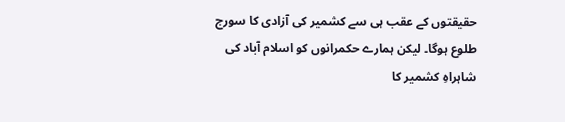حقیقتوں کے عقب ہی سے کشمیر کی آزادی کا سورج طلوع ہوگا۔ لیکن ہمارے حکمرانوں کو اسلام آباد کی شاہراہِ کشمیر کا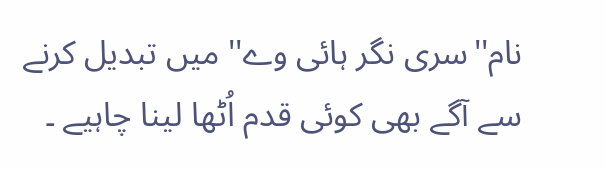نام''سری نگر ہائی وے'' میں تبدیل کرنے سے آگے بھی کوئی قدم اُٹھا لینا چاہیے ۔